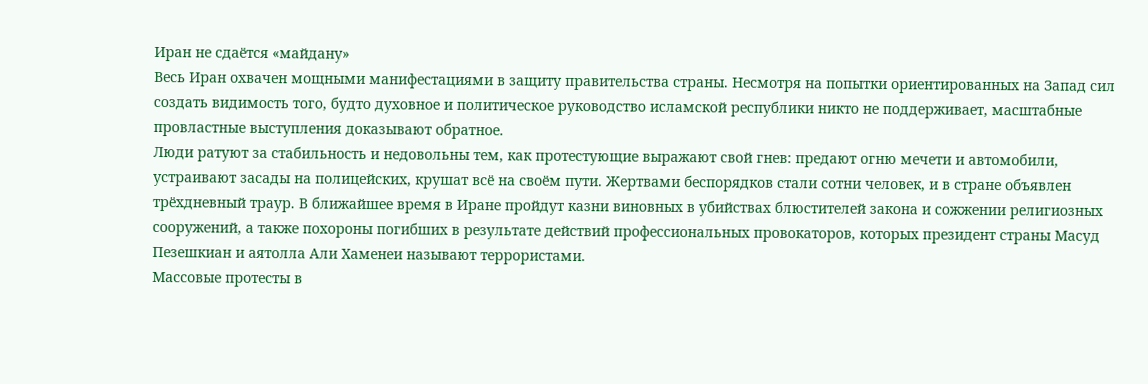Иран не сдаётся «майдану»
Весь Иран охвачен мощными манифестациями в защиту правительства страны. Несмотря на попытки ориентированных на Запад сил создать видимость того, будто духовное и политическое руководство исламской республики никто не поддерживает, масштабные провластные выступления доказывают обратное.
Люди ратуют за стабильность и недовольны тем, как протестующие выражают свой гнев: предают огню мечети и автомобили, устраивают засады на полицейских, крушат всё на своём пути. Жертвами беспорядков стали сотни человек, и в стране объявлен трёхдневный траур. В ближайшее время в Иране пройдут казни виновных в убийствах блюстителей закона и сожжении религиозных сооружений, а также похороны погибших в результате действий профессиональных провокаторов, которых президент страны Масуд Пезешкиан и аятолла Али Хаменеи называют террористами.
Массовые протесты в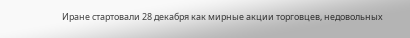Иране стартовали 28 декабря как мирные акции торговцев, недовольных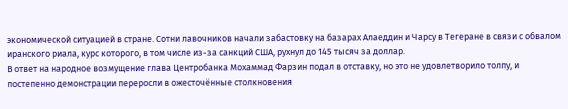экономической ситуацией в стране. Сотни лавочников начали забастовку на базарах Алаеддин и Чарсу в Тегеране в связи с обвалом иранского риала, курс которого, в том числе из-за санкций США, рухнул до 145 тысяч за доллар.
В ответ на народное возмущение глава Центробанка Мохаммад Фарзин подал в отставку, но это не удовлетворило толпу, и постепенно демонстрации переросли в ожесточённые столкновения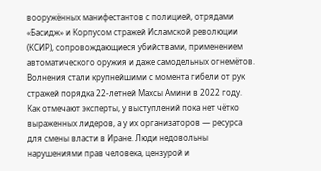вооружённых манифестантов с полицией, отрядами «Басидж» и Корпусом стражей Исламской революции (КСИР), сопровождающиеся убийствами, применением автоматического оружия и даже самодельных огнемётов. Волнения стали крупнейшими с момента гибели от рук стражей порядка 22-летней Махсы Амини в 2022 году.
Как отмечают эксперты, у выступлений пока нет чётко выраженных лидеров, а у их организаторов — ресурса для смены власти в Иране. Люди недовольны нарушениями прав человека, цензурой и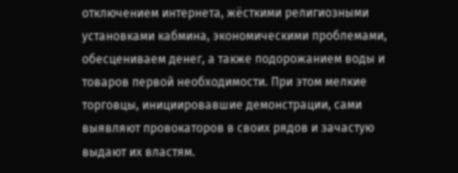отключением интернета, жёсткими религиозными установками кабмина, экономическими проблемами, обесцениваем денег, а также подорожанием воды и товаров первой необходимости. При этом мелкие торговцы, инициировавшие демонстрации, сами выявляют провокаторов в своих рядов и зачастую выдают их властям.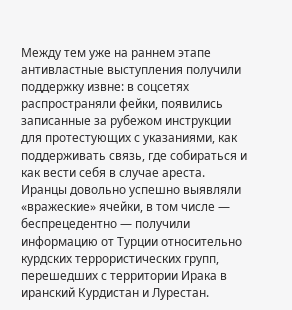Между тем уже на раннем этапе антивластные выступления получили поддержку извне: в соцсетях распространяли фейки, появились записанные за рубежом инструкции для протестующих с указаниями, как поддерживать связь, где собираться и как вести себя в случае ареста. Иранцы довольно успешно выявляли «вражеские» ячейки, в том числе — беспрецедентно — получили информацию от Турции относительно курдских террористических групп, перешедших с территории Ирака в иранский Курдистан и Лурестан.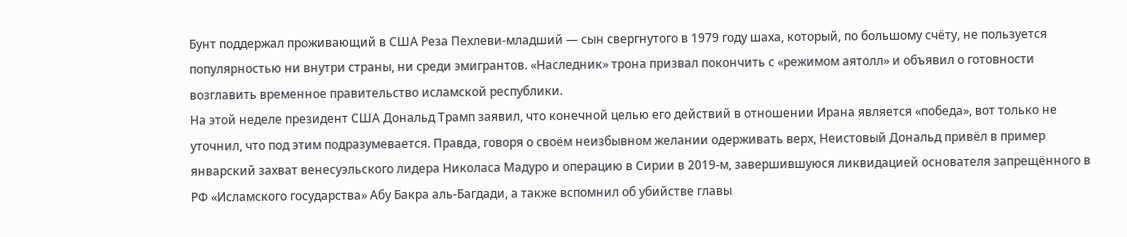Бунт поддержал проживающий в США Реза Пехлеви-младший — сын свергнутого в 1979 году шаха, который, по большому счёту, не пользуется популярностью ни внутри страны, ни среди эмигрантов. «Наследник» трона призвал покончить с «режимом аятолл» и объявил о готовности возглавить временное правительство исламской республики.
На этой неделе президент США Дональд Трамп заявил, что конечной целью его действий в отношении Ирана является «победа», вот только не уточнил, что под этим подразумевается. Правда, говоря о своём неизбывном желании одерживать верх, Неистовый Дональд привёл в пример январский захват венесуэльского лидера Николаса Мадуро и операцию в Сирии в 2019-м, завершившуюся ликвидацией основателя запрещённого в РФ «Исламского государства» Абу Бакра аль-Багдади, а также вспомнил об убийстве главы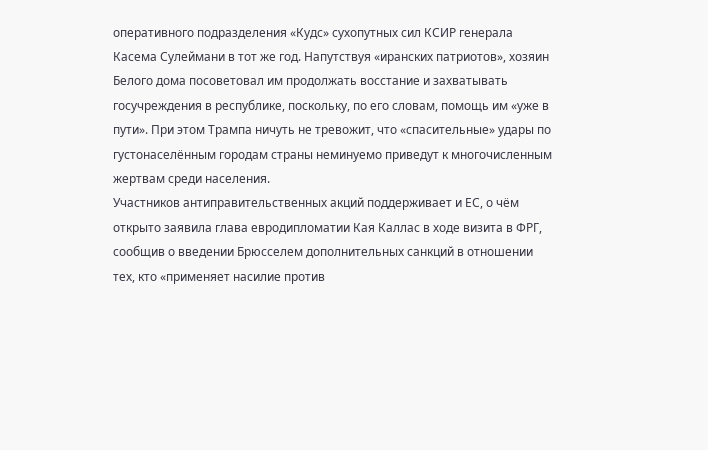оперативного подразделения «Кудс» сухопутных сил КСИР генерала Касема Сулеймани в тот же год. Напутствуя «иранских патриотов», хозяин Белого дома посоветовал им продолжать восстание и захватывать госучреждения в республике, поскольку, по его словам, помощь им «уже в пути». При этом Трампа ничуть не тревожит, что «спасительные» удары по густонаселённым городам страны неминуемо приведут к многочисленным жертвам среди населения.
Участников антиправительственных акций поддерживает и ЕС, о чём открыто заявила глава евродипломатии Кая Каллас в ходе визита в ФРГ, сообщив о введении Брюсселем дополнительных санкций в отношении тех, кто «применяет насилие против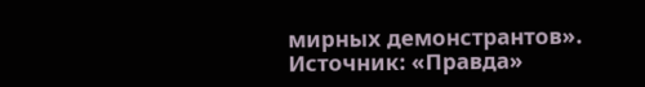мирных демонстрантов».
Источник: «Правда»